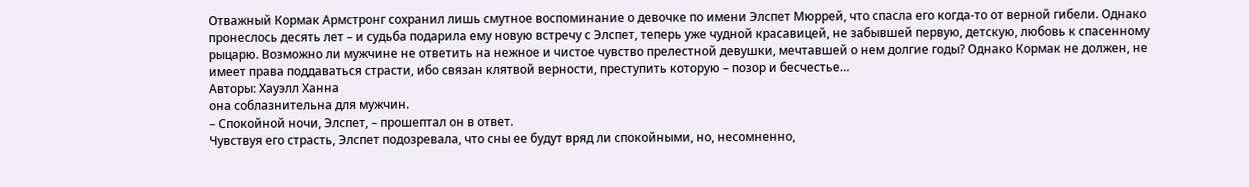Отважный Кормак Армстронг сохранил лишь смутное воспоминание о девочке по имени Элспет Мюррей, что спасла его когда-то от верной гибели. Однако пронеслось десять лет – и судьба подарила ему новую встречу с Элспет, теперь уже чудной красавицей, не забывшей первую, детскую, любовь к спасенному рыцарю. Возможно ли мужчине не ответить на нежное и чистое чувство прелестной девушки, мечтавшей о нем долгие годы? Однако Кормак не должен, не имеет права поддаваться страсти, ибо связан клятвой верности, преступить которую – позор и бесчестье…
Авторы: Хауэлл Ханна
она соблазнительна для мужчин.
– Спокойной ночи, Элспет, – прошептал он в ответ.
Чувствуя его страсть, Элспет подозревала, что сны ее будут вряд ли спокойными, но, несомненно,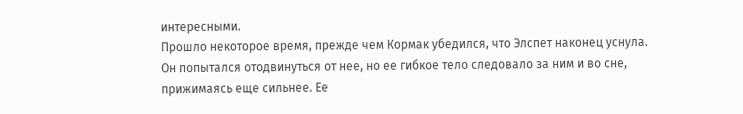интересными.
Прошло некоторое время, прежде чем Кормак убедился, что Элспет наконец уснула. Он попытался отодвинуться от нее, но ее гибкое тело следовало за ним и во сне, прижимаясь еще сильнее. Ее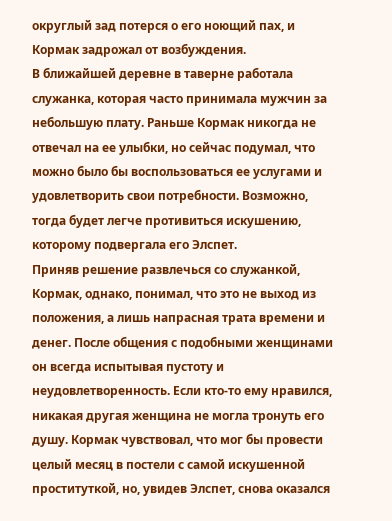округлый зад потерся о его ноющий пах, и Кормак задрожал от возбуждения.
В ближайшей деревне в таверне работала служанка, которая часто принимала мужчин за небольшую плату. Раньше Кормак никогда не отвечал на ее улыбки, но сейчас подумал, что можно было бы воспользоваться ее услугами и удовлетворить свои потребности. Возможно, тогда будет легче противиться искушению, которому подвергала его Элспет.
Приняв решение развлечься со служанкой, Кормак, однако, понимал, что это не выход из положения, а лишь напрасная трата времени и денег. После общения с подобными женщинами он всегда испытывая пустоту и неудовлетворенность. Если кто-то ему нравился, никакая другая женщина не могла тронуть его душу. Кормак чувствовал, что мог бы провести целый месяц в постели с самой искушенной проституткой, но, увидев Элспет, снова оказался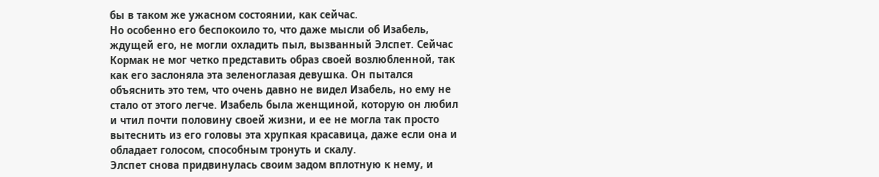бы в таком же ужасном состоянии, как сейчас.
Но особенно его беспокоило то, что даже мысли об Изабель, ждущей его, не могли охладить пыл, вызванный Элспет. Сейчас Кормак не мог четко представить образ своей возлюбленной, так как его заслоняла эта зеленоглазая девушка. Он пытался объяснить это тем, что очень давно не видел Изабель, но ему не стало от этого легче. Изабель была женщиной, которую он любил и чтил почти половину своей жизни, и ее не могла так просто вытеснить из его головы эта хрупкая красавица, даже если она и обладает голосом, способным тронуть и скалу.
Элспет снова придвинулась своим задом вплотную к нему, и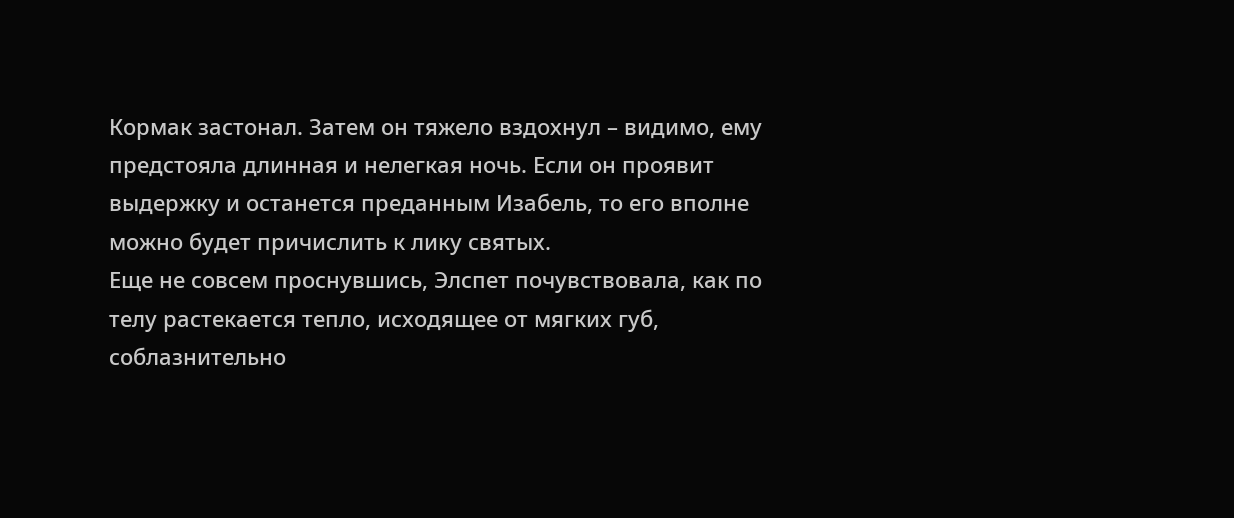Кормак застонал. Затем он тяжело вздохнул – видимо, ему предстояла длинная и нелегкая ночь. Если он проявит выдержку и останется преданным Изабель, то его вполне можно будет причислить к лику святых.
Еще не совсем проснувшись, Элспет почувствовала, как по телу растекается тепло, исходящее от мягких губ, соблазнительно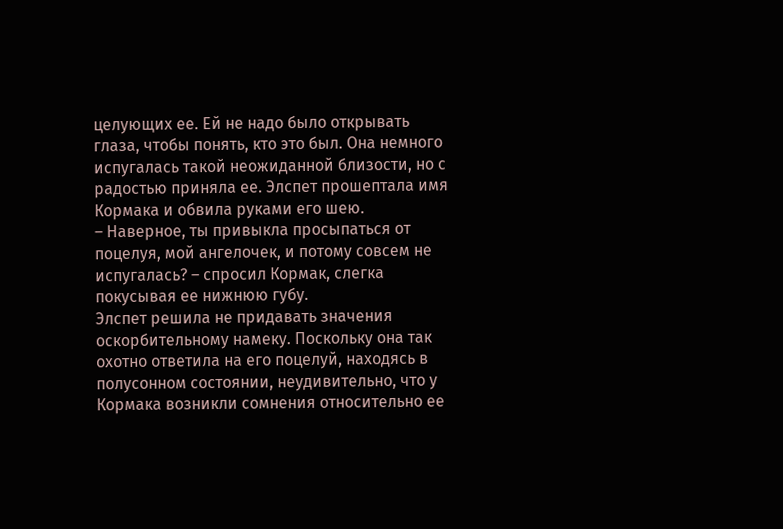целующих ее. Ей не надо было открывать глаза, чтобы понять, кто это был. Она немного испугалась такой неожиданной близости, но с радостью приняла ее. Элспет прошептала имя Кормака и обвила руками его шею.
– Наверное, ты привыкла просыпаться от поцелуя, мой ангелочек, и потому совсем не испугалась? – спросил Кормак, слегка покусывая ее нижнюю губу.
Элспет решила не придавать значения оскорбительному намеку. Поскольку она так охотно ответила на его поцелуй, находясь в полусонном состоянии, неудивительно, что у Кормака возникли сомнения относительно ее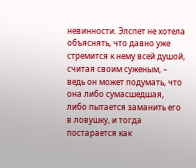невинности. Элспет не хотела объяснять, что давно уже стремится к нему всей душой, считая своим суженым, – ведь он может подумать, что она либо сумасшедшая, либо пытается заманить его в ловушку, и тогда постарается как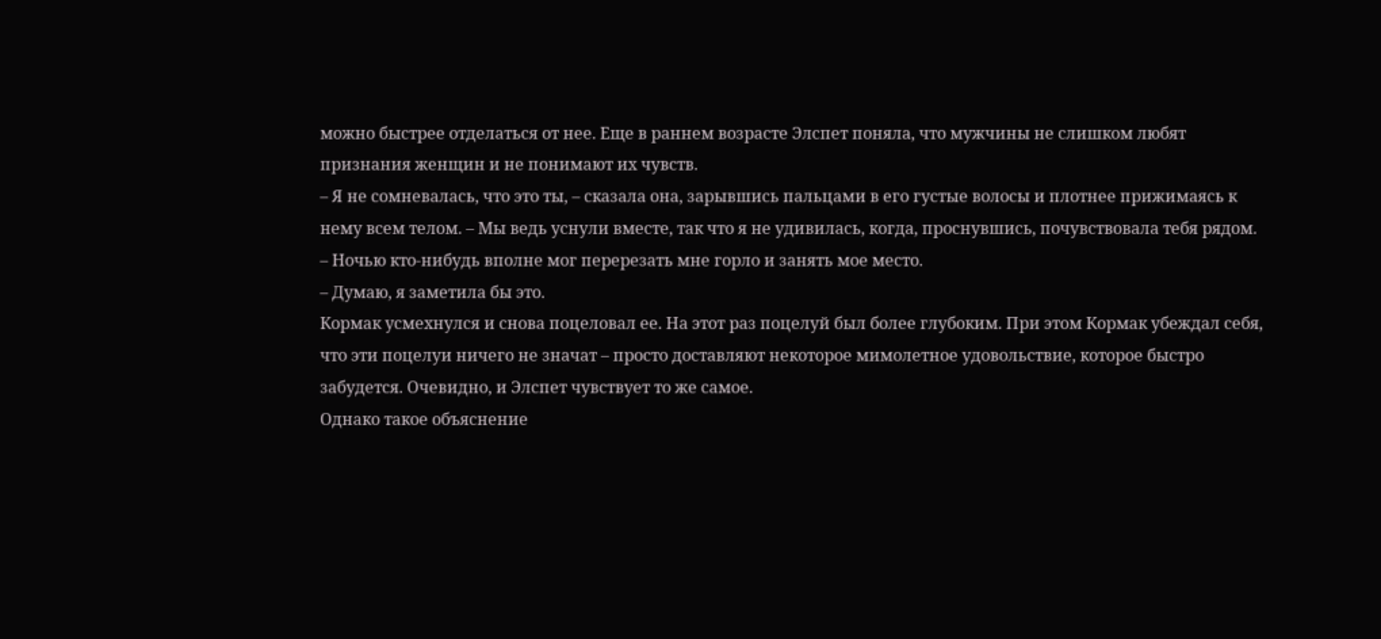можно быстрее отделаться от нее. Еще в раннем возрасте Элспет поняла, что мужчины не слишком любят признания женщин и не понимают их чувств.
– Я не сомневалась, что это ты, – сказала она, зарывшись пальцами в его густые волосы и плотнее прижимаясь к нему всем телом. – Мы ведь уснули вместе, так что я не удивилась, когда, проснувшись, почувствовала тебя рядом.
– Ночью кто-нибудь вполне мог перерезать мне горло и занять мое место.
– Думаю, я заметила бы это.
Кормак усмехнулся и снова поцеловал ее. На этот раз поцелуй был более глубоким. При этом Кормак убеждал себя, что эти поцелуи ничего не значат – просто доставляют некоторое мимолетное удовольствие, которое быстро забудется. Очевидно, и Элспет чувствует то же самое.
Однако такое объяснение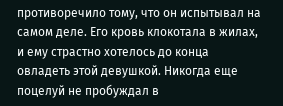противоречило тому, что он испытывал на самом деле. Его кровь клокотала в жилах, и ему страстно хотелось до конца овладеть этой девушкой. Никогда еще поцелуй не пробуждал в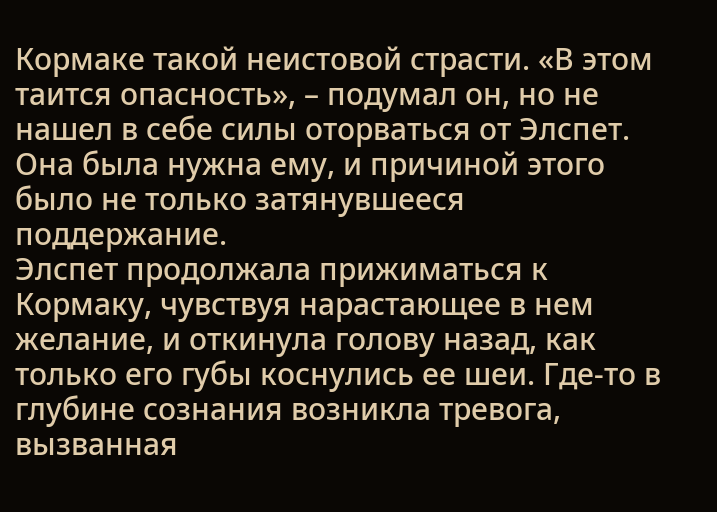Кормаке такой неистовой страсти. «В этом таится опасность», – подумал он, но не нашел в себе силы оторваться от Элспет. Она была нужна ему, и причиной этого было не только затянувшееся поддержание.
Элспет продолжала прижиматься к Кормаку, чувствуя нарастающее в нем желание, и откинула голову назад, как только его губы коснулись ее шеи. Где-то в глубине сознания возникла тревога, вызванная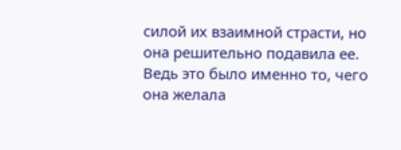силой их взаимной страсти, но она решительно подавила ее. Ведь это было именно то, чего она желала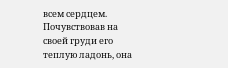всем сердцем.
Почувствовав на своей груди его теплую ладонь, она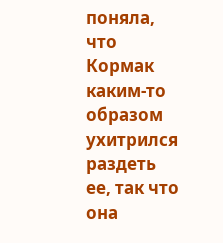поняла, что Кормак каким-то образом ухитрился раздеть ее, так что она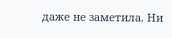даже не заметила. Ни